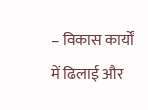– विकास कार्यों में ढिलाई और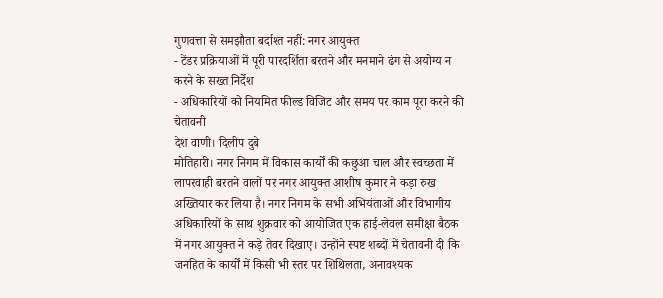गुणवत्ता से समझौता बर्दाश्त नहीं: नगर आयुक्त
- टेंडर प्रक्रियाओं में पूरी पारदर्शिता बरतने और मनमाने ढंग से अयोग्य न करने के सख्त निर्देश
- अधिकारियों को नियमित फील्ड विजिट और समय पर काम पूरा करने की चेतावनी
देश वाणी। दिलीप दुबे
मोतिहारी। नगर निगम में विकास कार्यों की कछुआ चाल और स्वच्छता में लापरवाही बरतने वालों पर नगर आयुक्त आशीष कुमार ने कड़ा रुख अख्तियार कर लिया है। नगर निगम के सभी अभियंताओं और विभागीय अधिकारियों के साथ शुक्रवार को आयोजित एक हाई-लेवल समीक्षा बैठक में नगर आयुक्त ने कड़े तेवर दिखाए। उन्होंने स्पष्ट शब्दों में चेतावनी दी कि जनहित के कार्यों में किसी भी स्तर पर शिथिलता, अनावश्यक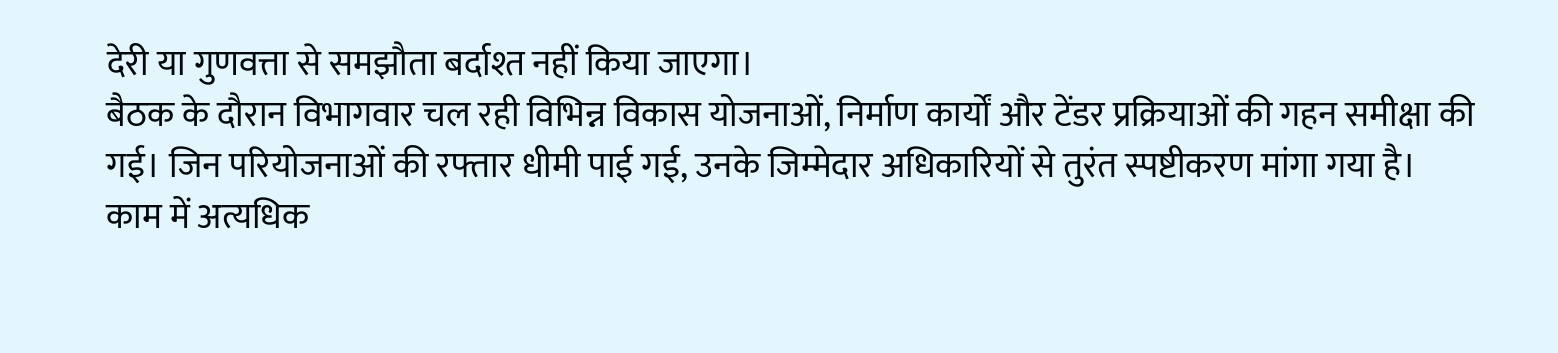देरी या गुणवत्ता से समझौता बर्दाश्त नहीं किया जाएगा।
बैठक के दौरान विभागवार चल रही विभिन्न विकास योजनाओं, निर्माण कार्यों और टेंडर प्रक्रियाओं की गहन समीक्षा की गई। जिन परियोजनाओं की रफ्तार धीमी पाई गई, उनके जिम्मेदार अधिकारियों से तुरंत स्पष्टीकरण मांगा गया है।
काम में अत्यधिक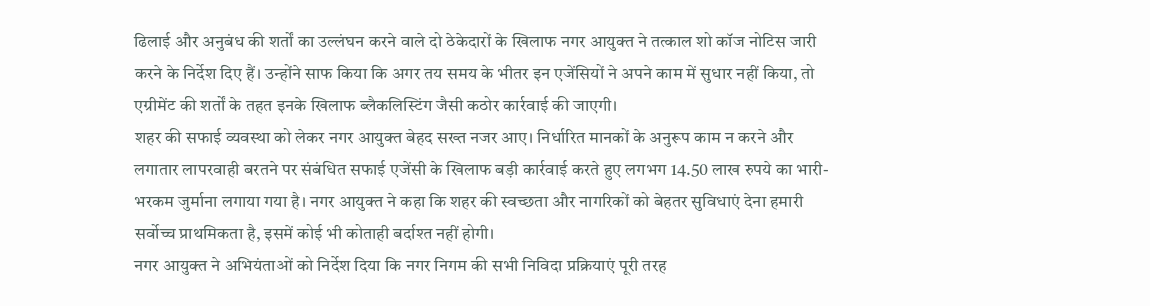ढिलाई और अनुबंध की शर्तों का उल्लंघन करने वाले दो ठेकेदारों के खिलाफ नगर आयुक्त ने तत्काल शो कॉज नोटिस जारी करने के निर्देश दिए हैं। उन्होंने साफ किया कि अगर तय समय के भीतर इन एजेंसियों ने अपने काम में सुधार नहीं किया, तो एग्रीमेंट की शर्तों के तहत इनके खिलाफ ब्लैकलिस्टिंग जैसी कठोर कार्रवाई की जाएगी।
शहर की सफाई व्यवस्था को लेकर नगर आयुक्त बेहद सख्त नजर आए। निर्धारित मानकों के अनुरूप काम न करने और लगातार लापरवाही बरतने पर संबंधित सफाई एजेंसी के खिलाफ बड़ी कार्रवाई करते हुए लगभग 14.50 लाख रुपये का भारी-भरकम जुर्माना लगाया गया है। नगर आयुक्त ने कहा कि शहर की स्वच्छता और नागरिकों को बेहतर सुविधाएं देना हमारी सर्वोच्च प्राथमिकता है, इसमें कोई भी कोताही बर्दाश्त नहीं होगी।
नगर आयुक्त ने अभियंताओं को निर्देश दिया कि नगर निगम की सभी निविदा प्रक्रियाएं पूरी तरह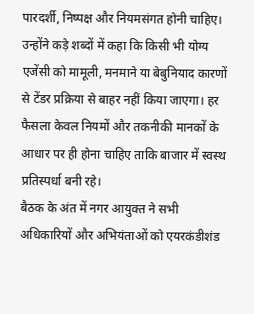पारदर्शी, निष्पक्ष और नियमसंगत होनी चाहिए। उन्होंने कड़े शब्दों में कहा कि किसी भी योग्य एजेंसी को मामूली, मनमाने या बेबुनियाद कारणों से टेंडर प्रक्रिया से बाहर नहीं किया जाएगा। हर फैसला केवल नियमों और तकनीकी मानकों के आधार पर ही होना चाहिए ताकि बाजार में स्वस्थ प्रतिस्पर्धा बनी रहे।
बैठक के अंत में नगर आयुक्त ने सभी अधिकारियों और अभियंताओं को एयरकंडीशंड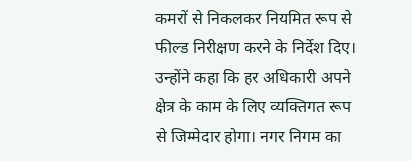कमरों से निकलकर नियमित रूप से फील्ड निरीक्षण करने के निर्देश दिए। उन्होंने कहा कि हर अधिकारी अपने क्षेत्र के काम के लिए व्यक्तिगत रूप से जिम्मेदार होगा। नगर निगम का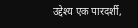उद्देश्य एक पारदर्शी,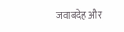जवाबदेह और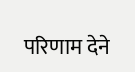परिणाम देने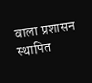वाला प्रशासन स्थापित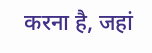करना है, जहां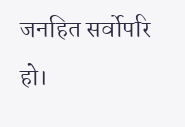जनहित सर्वोपरि हो।